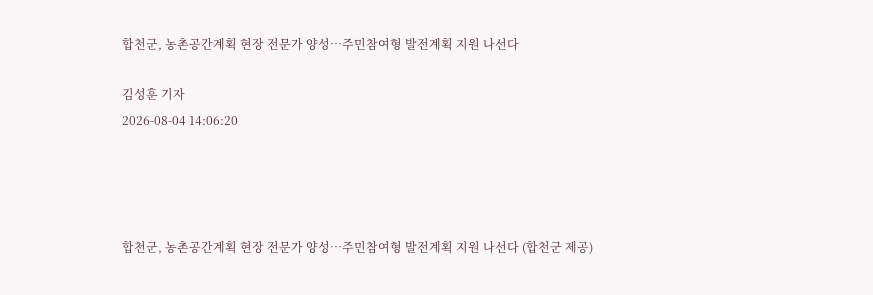합천군, 농촌공간계획 현장 전문가 양성…주민참여형 발전계획 지원 나선다

김성훈 기자
2026-08-04 14:06:20




합천군, 농촌공간계획 현장 전문가 양성…주민참여형 발전계획 지원 나선다 (합천군 제공)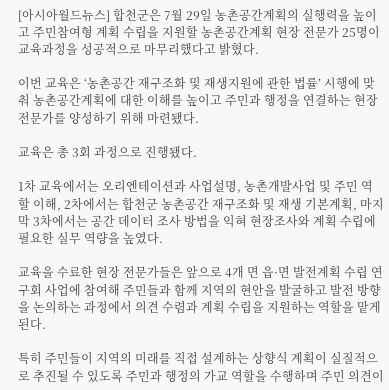[아시아월드뉴스] 합천군은 7월 29일 농촌공간계획의 실행력을 높이고 주민참여형 계획 수립을 지원할 농촌공간계획 현장 전문가 25명이 교육과정을 성공적으로 마무리했다고 밝혔다.

이번 교육은 ‘농촌공간 재구조화 및 재생지원에 관한 법률’ 시행에 맞춰 농촌공간계획에 대한 이해를 높이고 주민과 행정을 연결하는 현장 전문가를 양성하기 위해 마련됐다.

교육은 총 3회 과정으로 진행됐다.

1차 교육에서는 오리엔테이션과 사업설명, 농촌개발사업 및 주민 역할 이해, 2차에서는 합천군 농촌공간 재구조화 및 재생 기본계획, 마지막 3차에서는 공간 데이터 조사 방법을 익혀 현장조사와 계획 수립에 필요한 실무 역량을 높였다.

교육을 수료한 현장 전문가들은 앞으로 4개 면 읍·면 발전계획 수립 연구회 사업에 참여해 주민들과 함께 지역의 현안을 발굴하고 발전 방향을 논의하는 과정에서 의견 수렴과 계획 수립을 지원하는 역할을 맡게 된다.

특히 주민들이 지역의 미래를 직접 설계하는 상향식 계획이 실질적으로 추진될 수 있도록 주민과 행정의 가교 역할을 수행하며 주민 의견이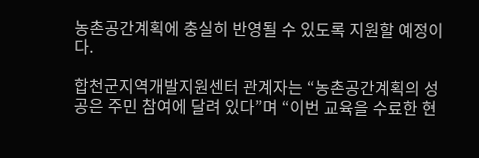농촌공간계획에 충실히 반영될 수 있도록 지원할 예정이다.

합천군지역개발지원센터 관계자는 “농촌공간계획의 성공은 주민 참여에 달려 있다”며 “이번 교육을 수료한 현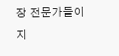장 전문가들이 지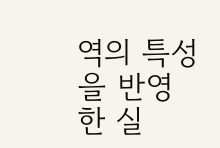역의 특성을 반영한 실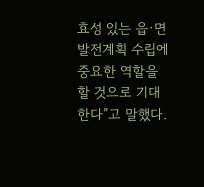효성 있는 읍·면 발전계획 수립에 중요한 역할을 할 것으로 기대한다”고 말했다.